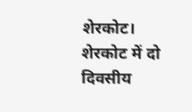शेरकोट। शेरकोट में दो दिवसीय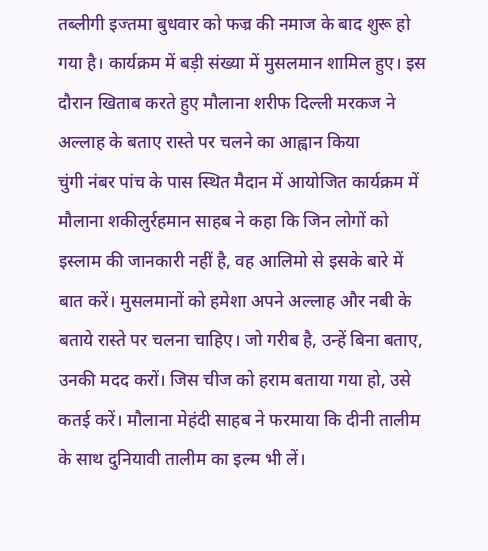तब्लीगी इज्तमा बुधवार को फज्र की नमाज के बाद शुरू हो गया है। कार्यक्रम में बड़ी संख्या में मुसलमान शामिल हुए। इस दौरान खिताब करते हुए मौलाना शरीफ दिल्ली मरकज ने अल्लाह के बताए रास्ते पर चलने का आह्वान किया
चुंगी नंबर पांच के पास स्थित मैदान में आयोजित कार्यक्रम में मौलाना शकीलुर्रहमान साहब ने कहा कि जिन लोगों को इस्लाम की जानकारी नहीं है, वह आलिमो से इसके बारे में बात करें। मुसलमानों को हमेशा अपने अल्लाह और नबी के बताये रास्ते पर चलना चाहिए। जो गरीब है, उन्हें बिना बताए, उनकी मदद करों। जिस चीज को हराम बताया गया हो, उसे कतई करें। मौलाना मेहंदी साहब ने फरमाया कि दीनी तालीम के साथ दुनियावी तालीम का इल्म भी लें।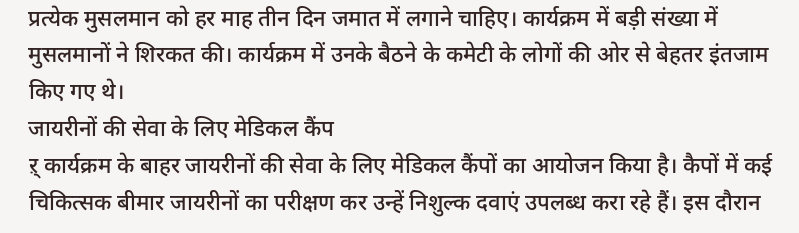प्रत्येक मुसलमान को हर माह तीन दिन जमात में लगाने चाहिए। कार्यक्रम में बड़ी संख्या में मुसलमानों ने शिरकत की। कार्यक्रम में उनके बैठने के कमेटी के लोगों की ओर से बेहतर इंतजाम किए गए थे।
जायरीनों की सेवा के लिए मेडिकल कैंप
ऱ् कार्यक्रम के बाहर जायरीनों की सेवा के लिए मेडिकल कैंपों का आयोजन किया है। कैपों में कई चिकित्सक बीमार जायरीनों का परीक्षण कर उन्हें निशुल्क दवाएं उपलब्ध करा रहे हैं। इस दौरान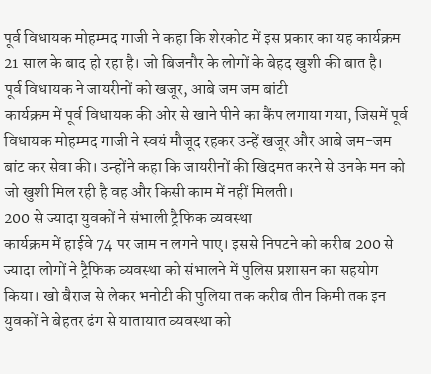पूर्व विधायक मोहम्मद गाजी ने कहा कि शेरकोट में इस प्रकार का यह कार्यक्रम 21 साल के बाद हो रहा है। जो बिजनौर के लोगों के बेहद खुशी की बात है।
पूर्व विधायक ने जायरीनों को खजूर, आबे जम जम बांटी
कार्यक्रम में पूर्व विधायक की ओर से खाने पीने का कैंप लगाया गया, जिसमें पूर्व विधायक मोहम्मद गाजी ने स्वयं मौजूद रहकर उन्हें खजूर और आबे जम-जम बांट कर सेवा की। उन्होंने कहा कि जायरीनों की खिदमत करने से उनके मन को जो खुशी मिल रही है वह और किसी काम में नहीं मिलती।
200 से ज्यादा युवकों ने संभाली ट्रैफिक व्यवस्था
कार्यक्रम में हाईवे 74 पर जाम न लगने पाए। इससे निपटने को करीब 200 से ज्यादा लोगों ने ट्रैफिक व्यवस्था को संभालने में पुलिस प्रशासन का सहयोग किया। खो बैराज से लेकर भनोटी की पुलिया तक करीब तीन किमी तक इन युवकों ने बेहतर ढंग से यातायात व्यवस्था को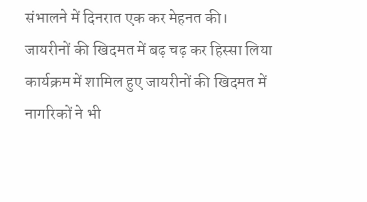संभालने में दिनरात एक कर मेहनत की।
जायरीनों की खिदमत में बढ़ चढ़ कर हिस्सा लिया
कार्यक्रम में शामिल हुए जायरीनों की खिदमत में नागरिकों ने भी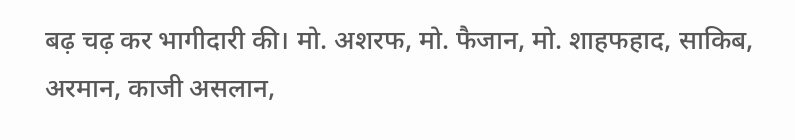बढ़ चढ़ कर भागीदारी की। मो. अशरफ, मो. फैजान, मो. शाहफहाद, साकिब, अरमान, काजी असलान,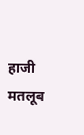हाजी मतलूब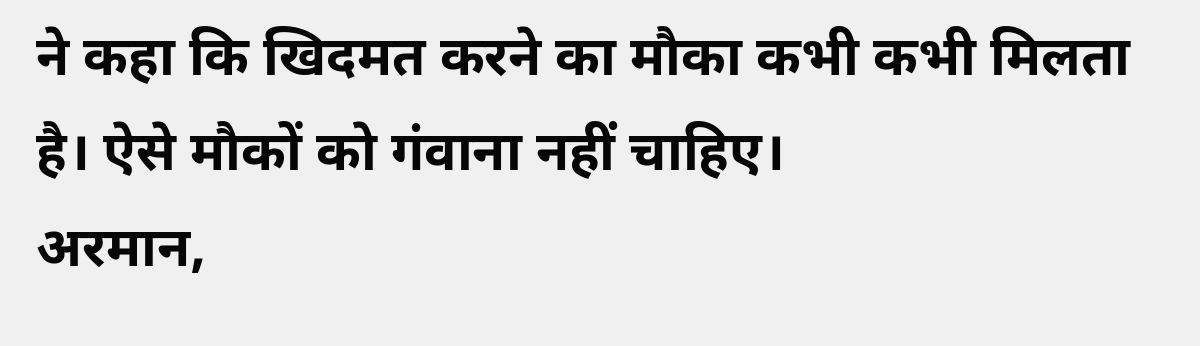ने कहा कि खिदमत करने का मौका कभी कभी मिलता है। ऐसे मौकों को गंवाना नहीं चाहिए।
अरमान,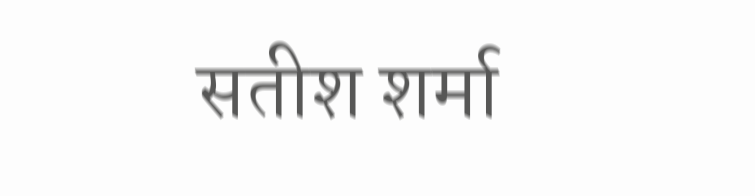सतीश शर्मा